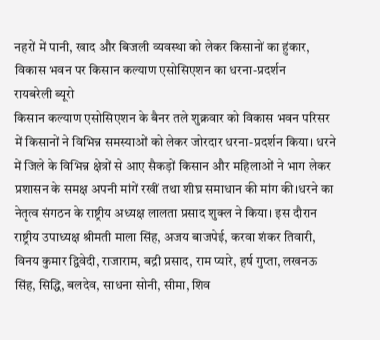नहरों में पानी, खाद और बिजली व्यवस्था को लेकर किसानों का हुंकार, विकास भवन पर किसान कल्याण एसोसिएशन का धरना-प्रदर्शन
रायबरेली ब्यूरो
किसान कल्याण एसोसिएशन के बैनर तले शुक्रवार को विकास भवन परिसर में किसानों ने विभिन्न समस्याओं को लेकर जोरदार धरना-प्रदर्शन किया। धरने में जिले के विभिन्न क्षेत्रों से आए सैकड़ों किसान और महिलाओं ने भाग लेकर प्रशासन के समक्ष अपनी मांगें रखीं तथा शीघ्र समाधान की मांग की।धरने का नेतृत्व संगठन के राष्ट्रीय अध्यक्ष लालता प्रसाद शुक्ल ने किया। इस दौरान राष्ट्रीय उपाध्यक्ष श्रीमती माला सिंह, अजय बाजपेई, करवा शंकर तिवारी, विनय कुमार द्विवेदी, राजाराम, बद्री प्रसाद, राम प्यारे, हर्ष गुप्ता, लखनऊ सिंह, सिद्धि, बलदेव, साधना सोनी, सीमा, शिव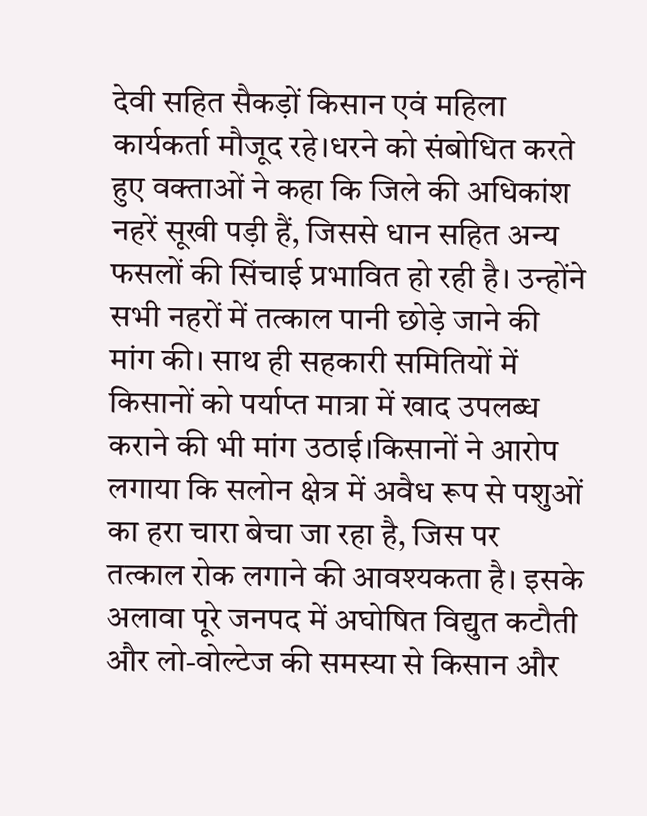देवी सहित सैकड़ों किसान एवं महिला कार्यकर्ता मौजूद रहे।धरने को संबोधित करते हुए वक्ताओं ने कहा कि जिले की अधिकांश नहरें सूखी पड़ी हैं, जिससे धान सहित अन्य फसलों की सिंचाई प्रभावित हो रही है। उन्होंने सभी नहरों में तत्काल पानी छोड़े जाने की मांग की। साथ ही सहकारी समितियों में किसानों को पर्याप्त मात्रा में खाद उपलब्ध कराने की भी मांग उठाई।किसानों ने आरोप लगाया कि सलोन क्षेत्र में अवैध रूप से पशुओं का हरा चारा बेचा जा रहा है, जिस पर तत्काल रोक लगाने की आवश्यकता है। इसके अलावा पूरे जनपद में अघोषित विद्युत कटौती और लो-वोल्टेज की समस्या से किसान और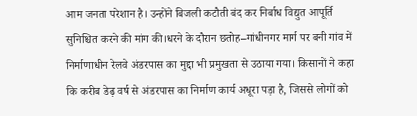आम जनता परेशान है। उन्होंने बिजली कटौती बंद कर निर्बाध विद्युत आपूर्ति सुनिश्चित करने की मांग की।धरने के दौरान छतोह–गांधीनगर मार्ग पर बनी गांव में निर्माणाधीन रेलवे अंडरपास का मुद्दा भी प्रमुखता से उठाया गया। किसानों ने कहा कि करीब डेढ़ वर्ष से अंडरपास का निर्माण कार्य अधूरा पड़ा है, जिससे लोगों को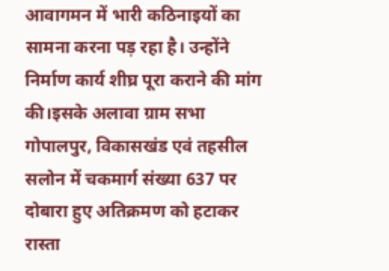आवागमन में भारी कठिनाइयों का सामना करना पड़ रहा है। उन्होंने निर्माण कार्य शीघ्र पूरा कराने की मांग की।इसके अलावा ग्राम सभा गोपालपुर, विकासखंड एवं तहसील सलोन में चकमार्ग संख्या 637 पर दोबारा हुए अतिक्रमण को हटाकर रास्ता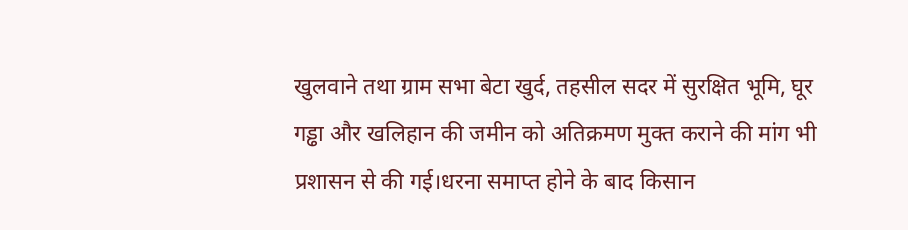खुलवाने तथा ग्राम सभा बेटा खुर्द, तहसील सदर में सुरक्षित भूमि, घूर गड्ढा और खलिहान की जमीन को अतिक्रमण मुक्त कराने की मांग भी प्रशासन से की गई।धरना समाप्त होने के बाद किसान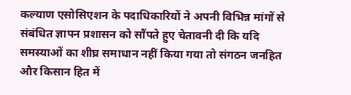कल्याण एसोसिएशन के पदाधिकारियों ने अपनी विभिन्न मांगों से संबंधित ज्ञापन प्रशासन को सौंपते हुए चेतावनी दी कि यदि समस्याओं का शीघ्र समाधान नहीं किया गया तो संगठन जनहित और किसान हित में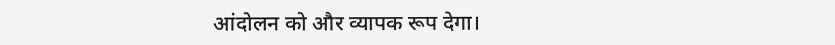आंदोलन को और व्यापक रूप देगा।